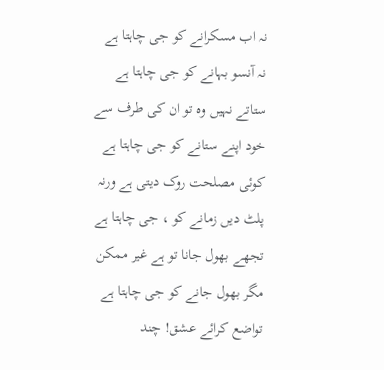نہ اب مسکرانے کو جی چاہتا ہے
نہ آنسو بہانے کو جی چاہتا ہے
ستاتے نہیں وہ تو ان کی طرف سے
خود اپنے ستانے کو جی چاہتا ہے
کوئی مصلحت روک دیتی ہے ورنہ
پلٹ دیں زمانے کو ، جی چاہتا ہے
تجھے بھول جانا تو ہے غیر ممکن
مگر بھول جانے کو جی چاہتا ہے
تواضع کرائے عشق! چند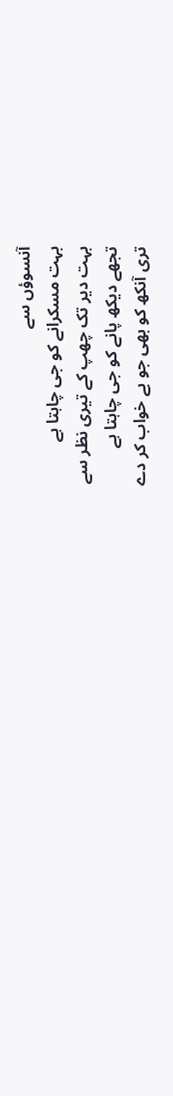آنسوؤں سے
بہت مسکرانے کو جی چاہتا ہے
بہت دیر تک چھپ کے تیری نظر سے
تجھے دیکھ پانے کو جی چاہتا ہے
تری آنکھ کو بھی جو بے خواب کر دے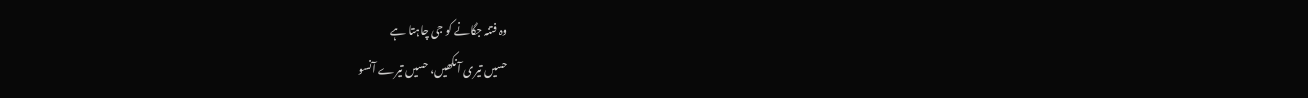وہ فتنہ جگانے کو جی چاہتا ہے
حسیں تیری آنکھیں، حسیں تیرے آنسو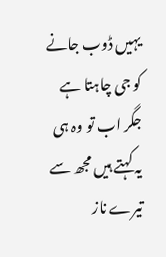یہیں ڈوب جانے کو جی چاہتا ہے
جگر اب تو وہ ہی یہ کہتے ہیں مجھ سے
تیرے ناز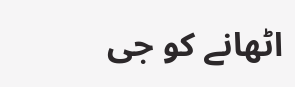اٹھانے کو جی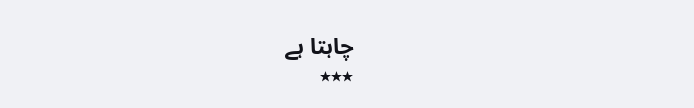چاہتا ہے
٭٭٭